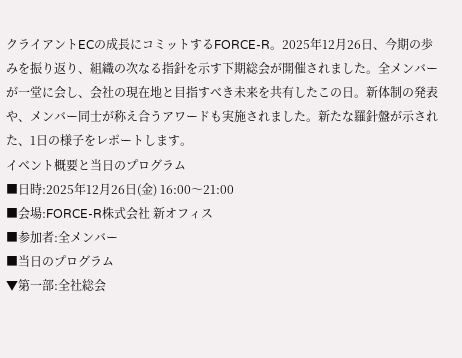クライアントECの成長にコミットするFORCE-R。2025年12月26日、今期の歩みを振り返り、組織の次なる指針を示す下期総会が開催されました。全メンバーが一堂に会し、会社の現在地と目指すべき未来を共有したこの日。新体制の発表や、メンバー同士が称え合うアワードも実施されました。新たな羅針盤が示された、1日の様子をレポートします。
イベント概要と当日のプログラム
■日時:2025年12月26日(金) 16:00〜21:00
■会場:FORCE-R株式会社 新オフィス
■参加者:全メンバー
■当日のプログラム
▼第一部:全社総会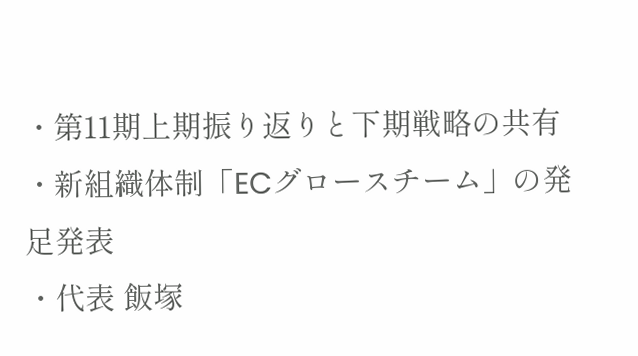・第11期上期振り返りと下期戦略の共有
・新組織体制「ECグロースチーム」の発足発表
・代表 飯塚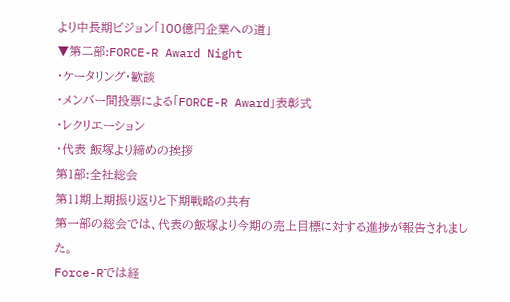より中長期ビジョン「100億円企業への道」
▼第二部:FORCE-R Award Night
・ケータリング・歓談
・メンバー間投票による「FORCE-R Award」表彰式
・レクリエーション
・代表 飯塚より締めの挨拶
第1部:全社総会
第11期上期振り返りと下期戦略の共有
第一部の総会では、代表の飯塚より今期の売上目標に対する進捗が報告されました。
Force-Rでは経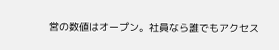営の数値はオープン。社員なら誰でもアクセス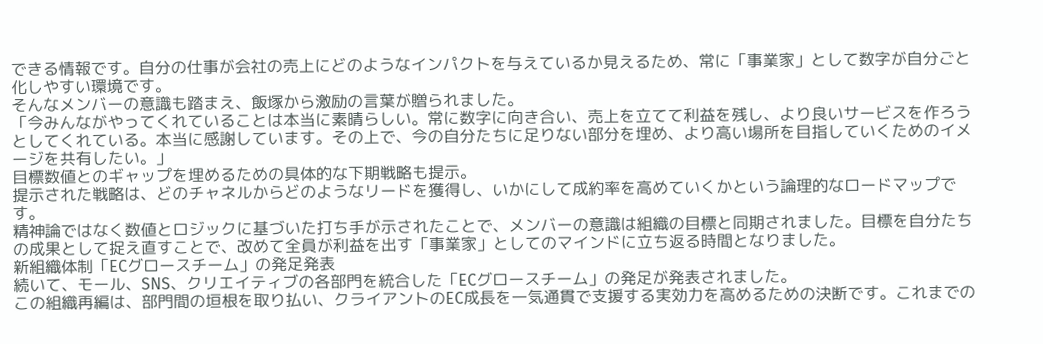できる情報です。自分の仕事が会社の売上にどのようなインパクトを与えているか見えるため、常に「事業家」として数字が自分ごと化しやすい環境です。
そんなメンバーの意識も踏まえ、飯塚から激励の言葉が贈られました。
「今みんながやってくれていることは本当に素晴らしい。常に数字に向き合い、売上を立てて利益を残し、より良いサービスを作ろうとしてくれている。本当に感謝しています。その上で、今の自分たちに足りない部分を埋め、より高い場所を目指していくためのイメージを共有したい。」
目標数値とのギャップを埋めるための具体的な下期戦略も提示。
提示された戦略は、どのチャネルからどのようなリードを獲得し、いかにして成約率を高めていくかという論理的なロードマップです。
精神論ではなく数値とロジックに基づいた打ち手が示されたことで、メンバーの意識は組織の目標と同期されました。目標を自分たちの成果として捉え直すことで、改めて全員が利益を出す「事業家」としてのマインドに立ち返る時間となりました。
新組織体制「ECグロースチーム」の発足発表
続いて、モール、SNS、クリエイティブの各部門を統合した「ECグロースチーム」の発足が発表されました。
この組織再編は、部門間の垣根を取り払い、クライアントのEC成長を一気通貫で支援する実効力を高めるための決断です。これまでの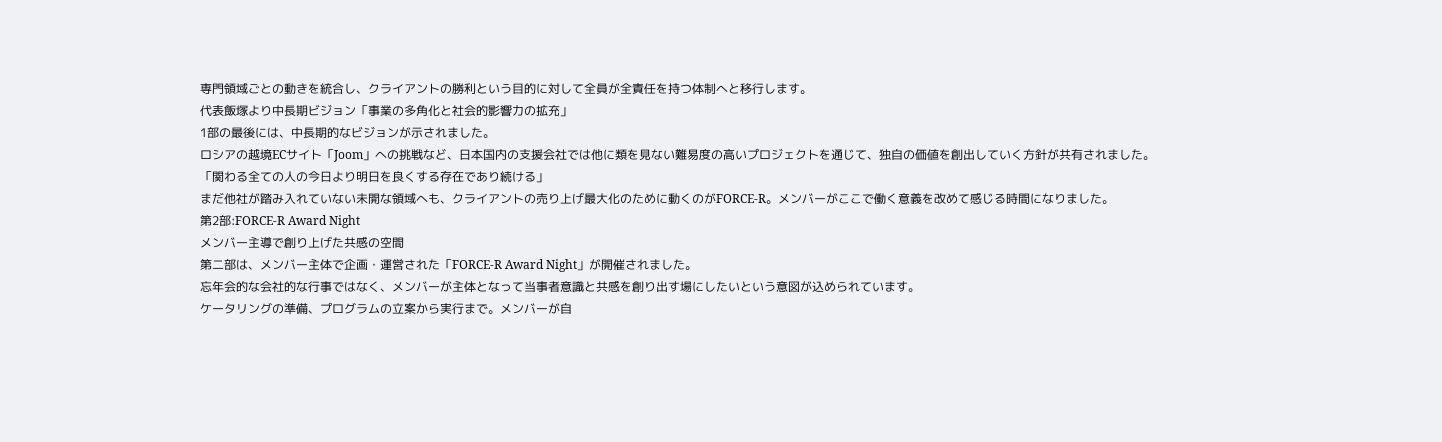専門領域ごとの動きを統合し、クライアントの勝利という目的に対して全員が全責任を持つ体制へと移行します。
代表飯塚より中長期ビジョン「事業の多角化と社会的影響力の拡充」
1部の最後には、中長期的なビジョンが示されました。
ロシアの越境ECサイト「Joom」への挑戦など、日本国内の支援会社では他に類を見ない難易度の高いプロジェクトを通じて、独自の価値を創出していく方針が共有されました。
「関わる全ての人の今日より明日を良くする存在であり続ける」
まだ他社が踏み入れていない未開な領域へも、クライアントの売り上げ最大化のために動くのがFORCE-R。メンバーがここで働く意義を改めて感じる時間になりました。
第2部:FORCE-R Award Night
メンバー主導で創り上げた共感の空間
第二部は、メンバー主体で企画・運営された「FORCE-R Award Night」が開催されました。
忘年会的な会社的な行事ではなく、メンバーが主体となって当事者意識と共感を創り出す場にしたいという意図が込められています。
ケータリングの準備、プログラムの立案から実行まで。メンバーが自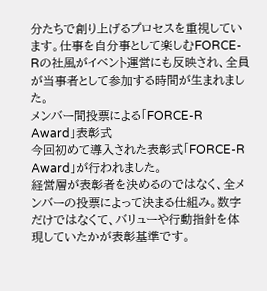分たちで創り上げるプロセスを重視しています。仕事を自分事として楽しむFORCE-Rの社風がイベント運営にも反映され、全員が当事者として参加する時間が生まれました。
メンバー間投票による「FORCE-R Award」表彰式
今回初めて導入された表彰式「FORCE-R Award」が行われました。
経営層が表彰者を決めるのではなく、全メンバーの投票によって決まる仕組み。数字だけではなくて、バリューや行動指針を体現していたかが表彰基準です。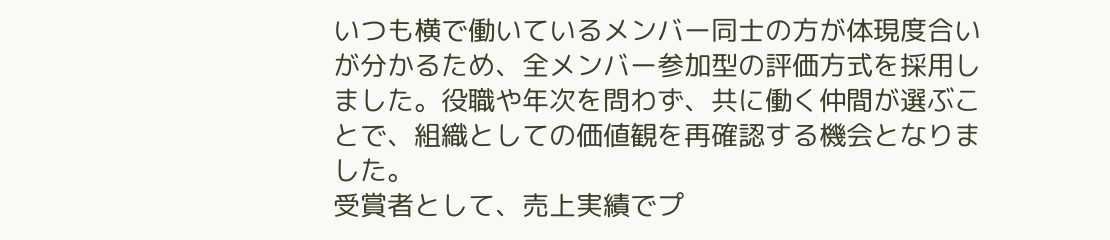いつも横で働いているメンバー同士の方が体現度合いが分かるため、全メンバー参加型の評価方式を採用しました。役職や年次を問わず、共に働く仲間が選ぶことで、組織としての価値観を再確認する機会となりました。
受賞者として、売上実績でプ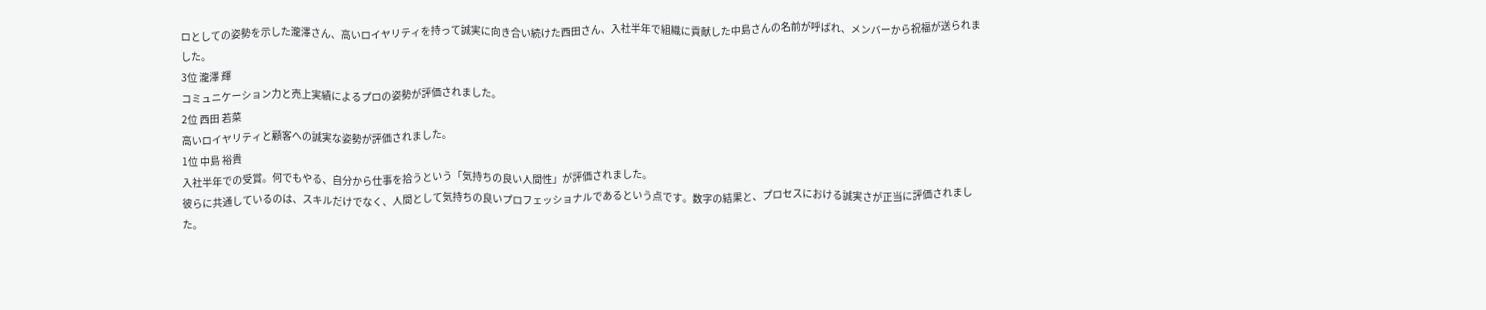ロとしての姿勢を示した瀧澤さん、高いロイヤリティを持って誠実に向き合い続けた西田さん、入社半年で組織に貢献した中島さんの名前が呼ばれ、メンバーから祝福が送られました。
3位 瀧澤 輝
コミュニケーション力と売上実績によるプロの姿勢が評価されました。
2位 西田 若菜
高いロイヤリティと顧客への誠実な姿勢が評価されました。
1位 中島 裕貴
入社半年での受賞。何でもやる、自分から仕事を拾うという「気持ちの良い人間性」が評価されました。
彼らに共通しているのは、スキルだけでなく、人間として気持ちの良いプロフェッショナルであるという点です。数字の結果と、プロセスにおける誠実さが正当に評価されました。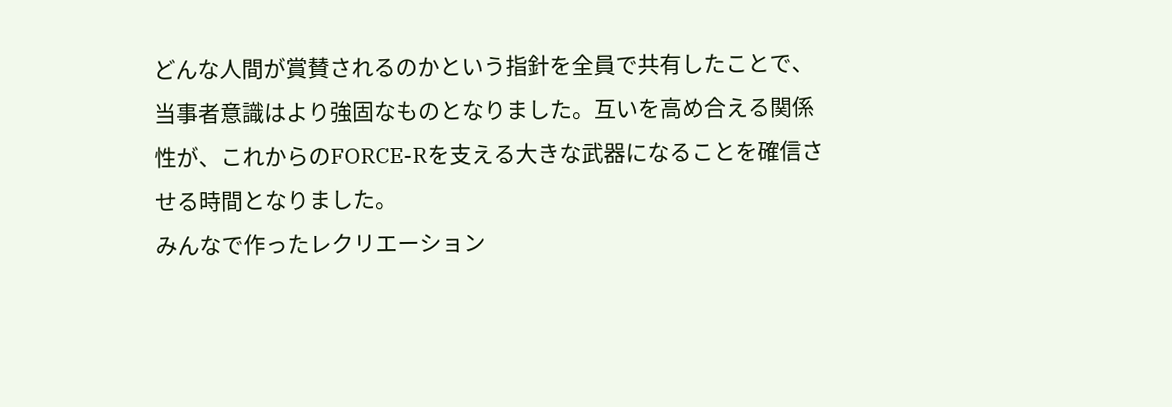どんな人間が賞賛されるのかという指針を全員で共有したことで、当事者意識はより強固なものとなりました。互いを高め合える関係性が、これからのFORCE-Rを支える大きな武器になることを確信させる時間となりました。
みんなで作ったレクリエーション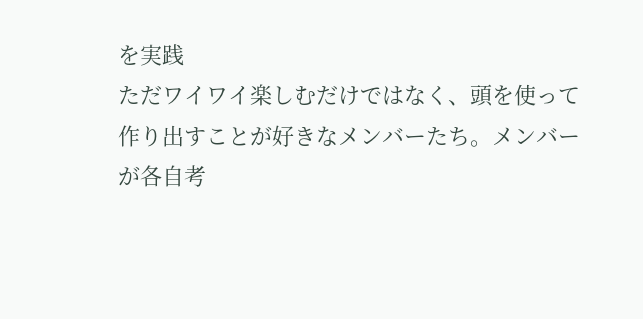を実践
ただワイワイ楽しむだけではなく、頭を使って作り出すことが好きなメンバーたち。メンバーが各自考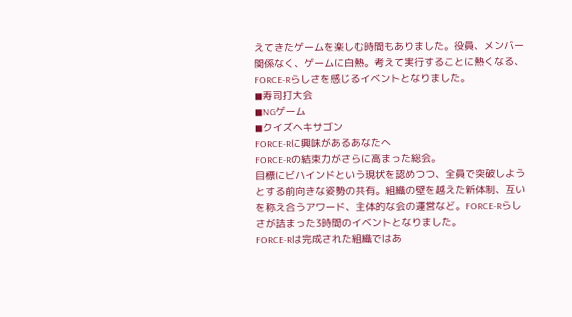えてきたゲームを楽しむ時間もありました。役員、メンバー関係なく、ゲームに白熱。考えて実行することに熱くなる、FORCE-Rらしさを感じるイベントとなりました。
◼寿司打大会
◼NGゲーム
◼クイズヘキサゴン
FORCE-Rに興味があるあなたへ
FORCE-Rの結束力がさらに高まった総会。
目標にビハインドという現状を認めつつ、全員で突破しようとする前向きな姿勢の共有。組織の壁を越えた新体制、互いを称え合うアワード、主体的な会の運営など。FORCE-Rらしさが詰まった3時間のイベントとなりました。
FORCE-Rは完成された組織ではあ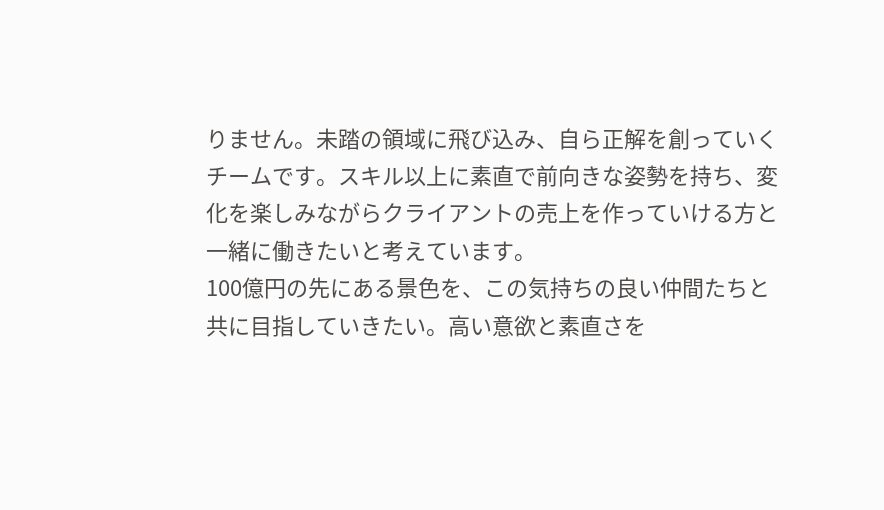りません。未踏の領域に飛び込み、自ら正解を創っていくチームです。スキル以上に素直で前向きな姿勢を持ち、変化を楽しみながらクライアントの売上を作っていける方と一緒に働きたいと考えています。
100億円の先にある景色を、この気持ちの良い仲間たちと共に目指していきたい。高い意欲と素直さを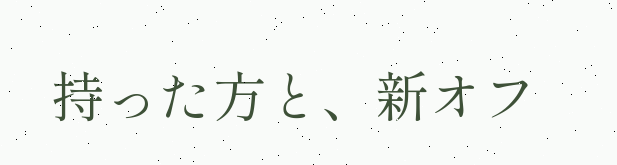持った方と、新オフ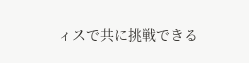ィスで共に挑戦できる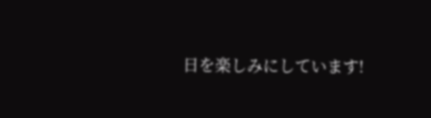日を楽しみにしています!